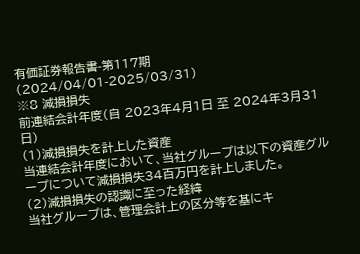有価証券報告書-第117期(2024/04/01-2025/03/31)
※8 減損損失
前連結会計年度(自 2023年4月1日 至 2024年3月31日)
(1)減損損失を計上した資産
当連結会計年度において、当社グループは以下の資産グループについて減損損失34百万円を計上しました。
(2)減損損失の認識に至った経緯
当社グループは、管理会計上の区分等を基にキ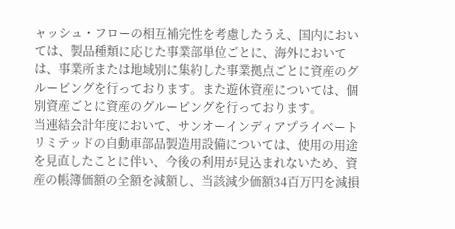ャッシュ・フローの相互補完性を考慮したうえ、国内においては、製品種類に応じた事業部単位ごとに、海外においては、事業所または地域別に集約した事業拠点ごとに資産のグルーピングを行っております。また遊休資産については、個別資産ごとに資産のグルーピングを行っております。
当連結会計年度において、サンオーインディアプライベートリミテッドの自動車部品製造用設備については、使用の用途を見直したことに伴い、今後の利用が見込まれないため、資産の帳簿価額の全額を減額し、当該減少価額34百万円を減損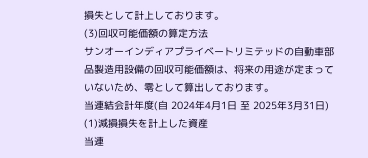損失として計上しております。
(3)回収可能価額の算定方法
サンオーインディアプライベートリミテッドの自動車部品製造用設備の回収可能価額は、将来の用途が定まっていないため、零として算出しております。
当連結会計年度(自 2024年4月1日 至 2025年3月31日)
(1)減損損失を計上した資産
当連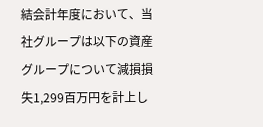結会計年度において、当社グループは以下の資産グループについて減損損失1,299百万円を計上し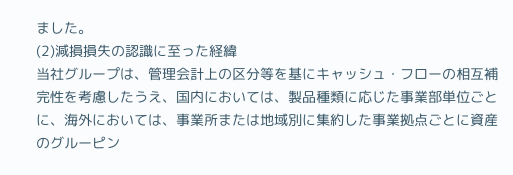ました。
(2)減損損失の認識に至った経緯
当社グループは、管理会計上の区分等を基にキャッシュ・フローの相互補完性を考慮したうえ、国内においては、製品種類に応じた事業部単位ごとに、海外においては、事業所または地域別に集約した事業拠点ごとに資産のグルーピン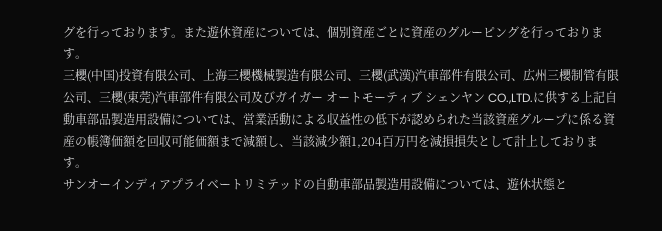グを行っております。また遊休資産については、個別資産ごとに資産のグルーピングを行っております。
三櫻(中国)投資有限公司、上海三櫻機械製造有限公司、三櫻(武漢)汽車部件有限公司、広州三櫻制管有限公司、三櫻(東莞)汽車部件有限公司及びガイガー オートモーティブ シェンヤン CO.,LTD.に供する上記自動車部品製造用設備については、営業活動による収益性の低下が認められた当該資産グループに係る資産の帳簿価額を回収可能価額まで減額し、当該減少額1,204百万円を減損損失として計上しております。
サンオーインディアプライベートリミテッドの自動車部品製造用設備については、遊休状態と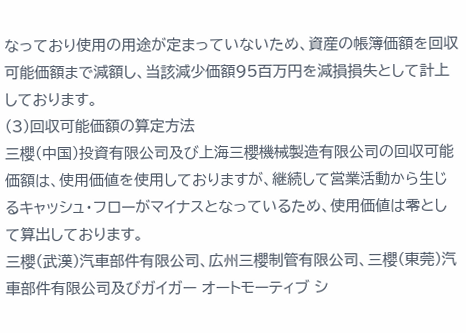なっており使用の用途が定まっていないため、資産の帳簿価額を回収可能価額まで減額し、当該減少価額95百万円を減損損失として計上しております。
(3)回収可能価額の算定方法
三櫻(中国)投資有限公司及び上海三櫻機械製造有限公司の回収可能価額は、使用価値を使用しておりますが、継続して営業活動から生じるキャッシュ・フローがマイナスとなっているため、使用価値は零として算出しております。
三櫻(武漢)汽車部件有限公司、広州三櫻制管有限公司、三櫻(東莞)汽車部件有限公司及びガイガー オートモーティブ シ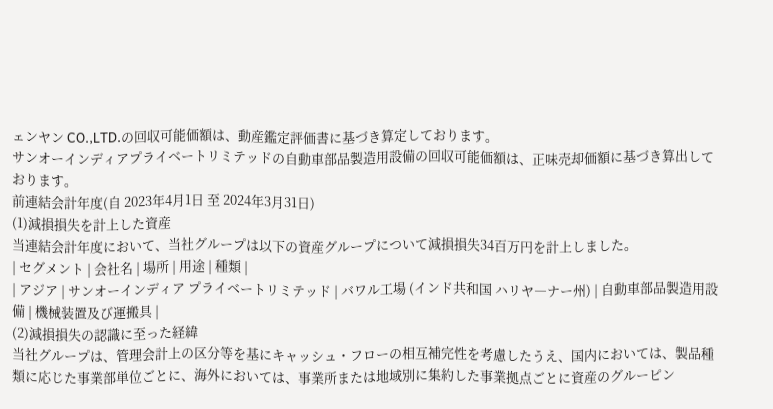ェンヤン CO.,LTD.の回収可能価額は、動産鑑定評価書に基づき算定しております。
サンオーインディアプライベートリミテッドの自動車部品製造用設備の回収可能価額は、正味売却価額に基づき算出しております。
前連結会計年度(自 2023年4月1日 至 2024年3月31日)
(1)減損損失を計上した資産
当連結会計年度において、当社グループは以下の資産グループについて減損損失34百万円を計上しました。
| セグメント | 会社名 | 場所 | 用途 | 種類 |
| アジア | サンオーインディア プライベートリミテッド | バワル工場 (インド共和国 ハリヤ―ナー州) | 自動車部品製造用設備 | 機械装置及び運搬具 |
(2)減損損失の認識に至った経緯
当社グループは、管理会計上の区分等を基にキャッシュ・フローの相互補完性を考慮したうえ、国内においては、製品種類に応じた事業部単位ごとに、海外においては、事業所または地域別に集約した事業拠点ごとに資産のグルーピン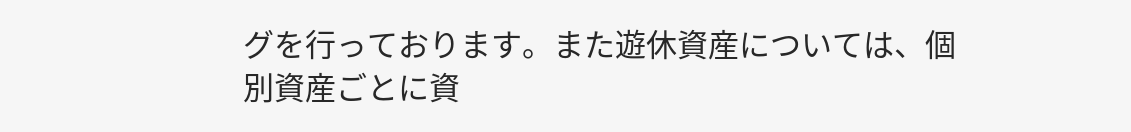グを行っております。また遊休資産については、個別資産ごとに資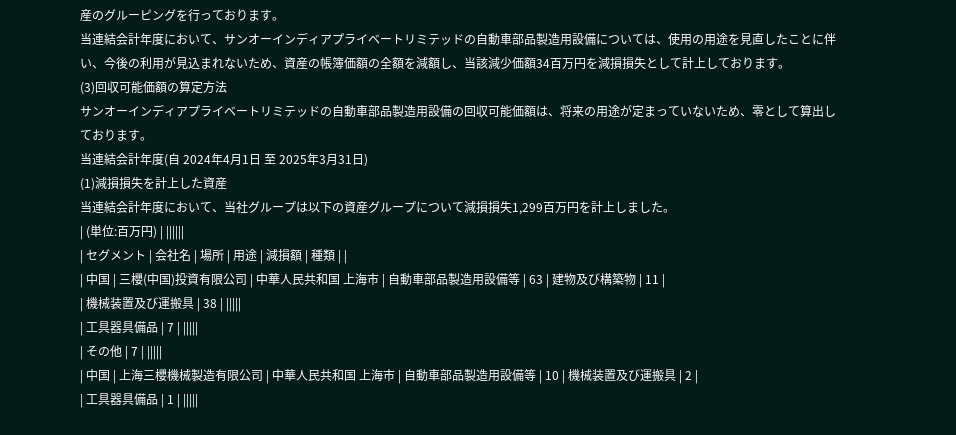産のグルーピングを行っております。
当連結会計年度において、サンオーインディアプライベートリミテッドの自動車部品製造用設備については、使用の用途を見直したことに伴い、今後の利用が見込まれないため、資産の帳簿価額の全額を減額し、当該減少価額34百万円を減損損失として計上しております。
(3)回収可能価額の算定方法
サンオーインディアプライベートリミテッドの自動車部品製造用設備の回収可能価額は、将来の用途が定まっていないため、零として算出しております。
当連結会計年度(自 2024年4月1日 至 2025年3月31日)
(1)減損損失を計上した資産
当連結会計年度において、当社グループは以下の資産グループについて減損損失1,299百万円を計上しました。
| (単位:百万円) | ||||||
| セグメント | 会社名 | 場所 | 用途 | 減損額 | 種類 | |
| 中国 | 三櫻(中国)投資有限公司 | 中華人民共和国 上海市 | 自動車部品製造用設備等 | 63 | 建物及び構築物 | 11 |
| 機械装置及び運搬具 | 38 | |||||
| 工具器具備品 | 7 | |||||
| その他 | 7 | |||||
| 中国 | 上海三櫻機械製造有限公司 | 中華人民共和国 上海市 | 自動車部品製造用設備等 | 10 | 機械装置及び運搬具 | 2 |
| 工具器具備品 | 1 | |||||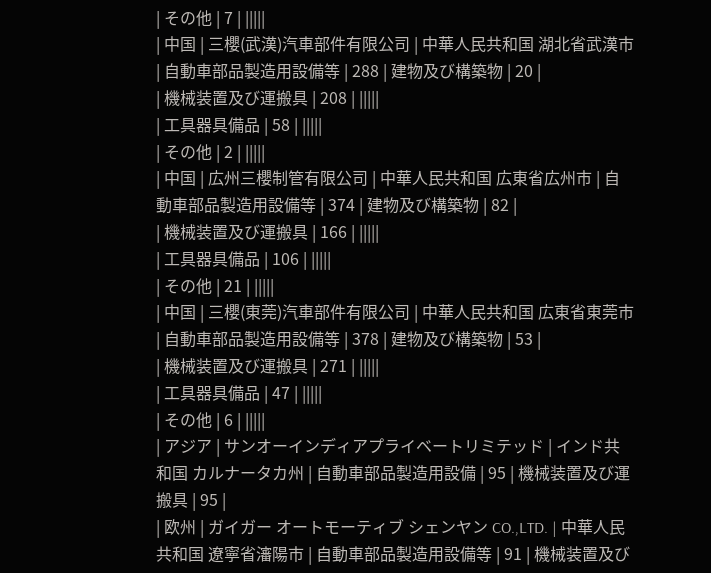| その他 | 7 | |||||
| 中国 | 三櫻(武漢)汽車部件有限公司 | 中華人民共和国 湖北省武漢市 | 自動車部品製造用設備等 | 288 | 建物及び構築物 | 20 |
| 機械装置及び運搬具 | 208 | |||||
| 工具器具備品 | 58 | |||||
| その他 | 2 | |||||
| 中国 | 広州三櫻制管有限公司 | 中華人民共和国 広東省広州市 | 自動車部品製造用設備等 | 374 | 建物及び構築物 | 82 |
| 機械装置及び運搬具 | 166 | |||||
| 工具器具備品 | 106 | |||||
| その他 | 21 | |||||
| 中国 | 三櫻(東莞)汽車部件有限公司 | 中華人民共和国 広東省東莞市 | 自動車部品製造用設備等 | 378 | 建物及び構築物 | 53 |
| 機械装置及び運搬具 | 271 | |||||
| 工具器具備品 | 47 | |||||
| その他 | 6 | |||||
| アジア | サンオーインディアプライベートリミテッド | インド共和国 カルナータカ州 | 自動車部品製造用設備 | 95 | 機械装置及び運搬具 | 95 |
| 欧州 | ガイガー オートモーティブ シェンヤン CO.,LTD. | 中華人民共和国 遼寧省瀋陽市 | 自動車部品製造用設備等 | 91 | 機械装置及び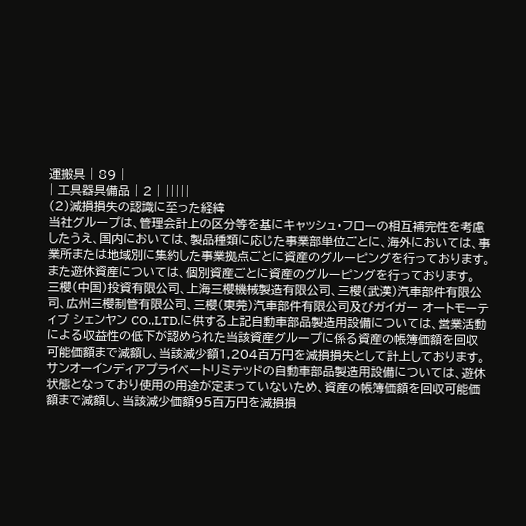運搬具 | 89 |
| 工具器具備品 | 2 | |||||
(2)減損損失の認識に至った経緯
当社グループは、管理会計上の区分等を基にキャッシュ・フローの相互補完性を考慮したうえ、国内においては、製品種類に応じた事業部単位ごとに、海外においては、事業所または地域別に集約した事業拠点ごとに資産のグルーピングを行っております。また遊休資産については、個別資産ごとに資産のグルーピングを行っております。
三櫻(中国)投資有限公司、上海三櫻機械製造有限公司、三櫻(武漢)汽車部件有限公司、広州三櫻制管有限公司、三櫻(東莞)汽車部件有限公司及びガイガー オートモーティブ シェンヤン CO.,LTD.に供する上記自動車部品製造用設備については、営業活動による収益性の低下が認められた当該資産グループに係る資産の帳簿価額を回収可能価額まで減額し、当該減少額1,204百万円を減損損失として計上しております。
サンオーインディアプライベートリミテッドの自動車部品製造用設備については、遊休状態となっており使用の用途が定まっていないため、資産の帳簿価額を回収可能価額まで減額し、当該減少価額95百万円を減損損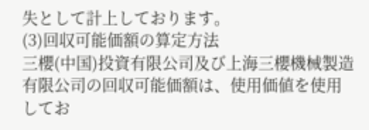失として計上しております。
(3)回収可能価額の算定方法
三櫻(中国)投資有限公司及び上海三櫻機械製造有限公司の回収可能価額は、使用価値を使用してお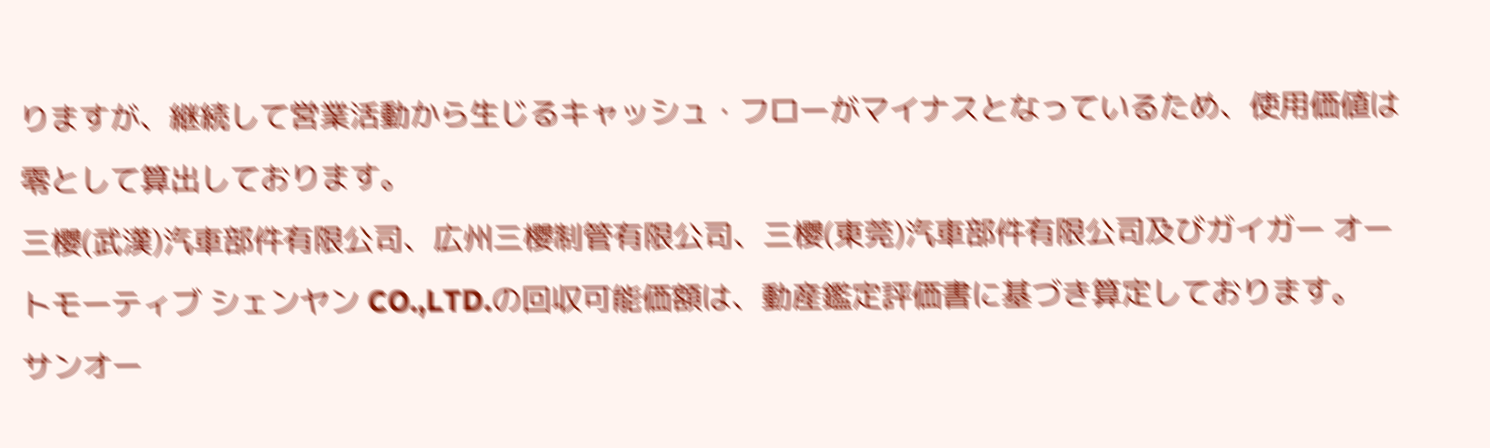りますが、継続して営業活動から生じるキャッシュ・フローがマイナスとなっているため、使用価値は零として算出しております。
三櫻(武漢)汽車部件有限公司、広州三櫻制管有限公司、三櫻(東莞)汽車部件有限公司及びガイガー オートモーティブ シェンヤン CO.,LTD.の回収可能価額は、動産鑑定評価書に基づき算定しております。
サンオー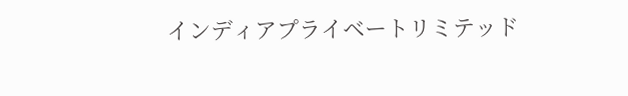インディアプライベートリミテッド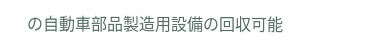の自動車部品製造用設備の回収可能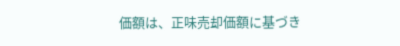価額は、正味売却価額に基づき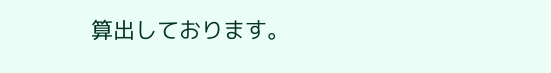算出しております。